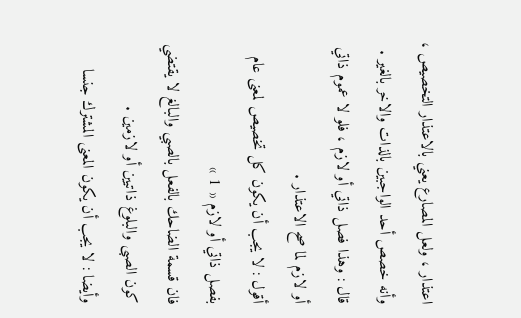اعتذار ، ولعل المصارع يعني بالاعتذار التخصيص ، وأنه خصص أحد الواجبين بالذات والاخر بالغير .
قال : وهذا فصل ذاتي أو لازم ، فلو لا عموم ذاتي أو لازم لما صح الاعتذار .
أقول : لا يجب أن يكون كل تخصيص لمعنى عام بفصل ذاتي أو لازم « 1 »
فان قسمة الضاحك بالفعل بالصبي والبالغ لا يقتضي كون الصبى والبلوغ ذاتيين أو لازمين .
وأيضا : لا يجب أن يكون المعنى المشترك جنسا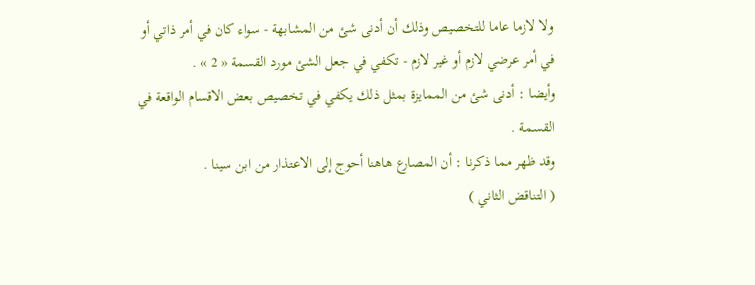ولا لازما عاما للتخصيص وذلك أن أدنى شئ من المشابهة - سواء كان في أمر ذاتي أو في أمر عرضي لازم أو غير لازم - تكفي في جعل الشئ مورد القسمة « 2 » .
وأيضا : أدنى شئ من الممايزة بمثل ذلك يكفي في تخصيص بعض الاقسام الواقعة في القسمة .
وقد ظهر مما ذكرنا : أن المصارع هاهنا أحوج إلى الاعتذار من ابن سينا .
( التناقض الثاني )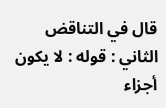قال في التناقض الثاني : قوله : لا يكون أجزاء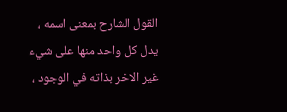القول الشارح بمعنى اسمه ، يدل كل واحد منها على شيء غير الاخر بذاته في الوجود ،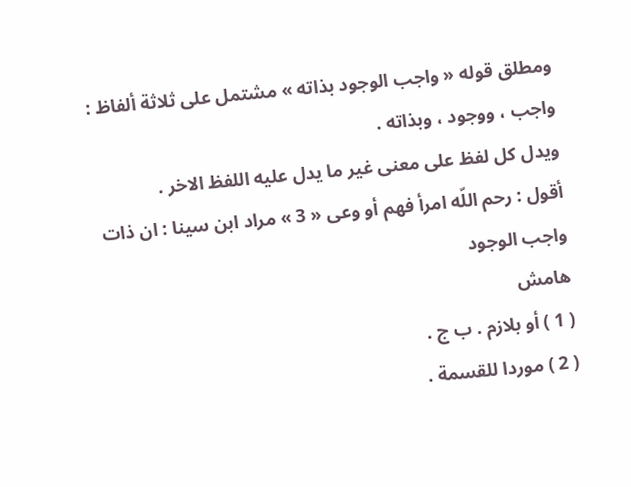ومطلق قوله « واجب الوجود بذاته » مشتمل على ثلاثة ألفاظ : واجب ، ووجود ، وبذاته .
ويدل كل لفظ على معنى غير ما يدل عليه اللفظ الاخر .
أقول : رحم اللّه امرأ فهم أو وعى « 3 » مراد ابن سينا : ان ذات واجب الوجود
هامش
( 1 ) أو بلازم . ب ج .
( 2 ) موردا للقسمة .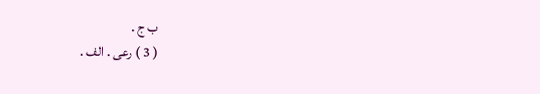ب ج .
( 3 ) رعى . الف .